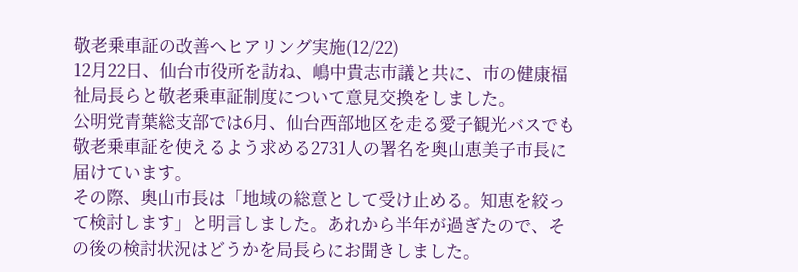敬老乗車証の改善へヒアリング実施(12/22)
12月22日、仙台市役所を訪ね、嶋中貴志市議と共に、市の健康福祉局長らと敬老乗車証制度について意見交換をしました。
公明党青葉総支部では6月、仙台西部地区を走る愛子観光バスでも敬老乗車証を使えるよう求める2731人の署名を奥山恵美子市長に届けています。
その際、奥山市長は「地域の総意として受け止める。知恵を絞って検討します」と明言しました。あれから半年が過ぎたので、その後の検討状況はどうかを局長らにお聞きしました。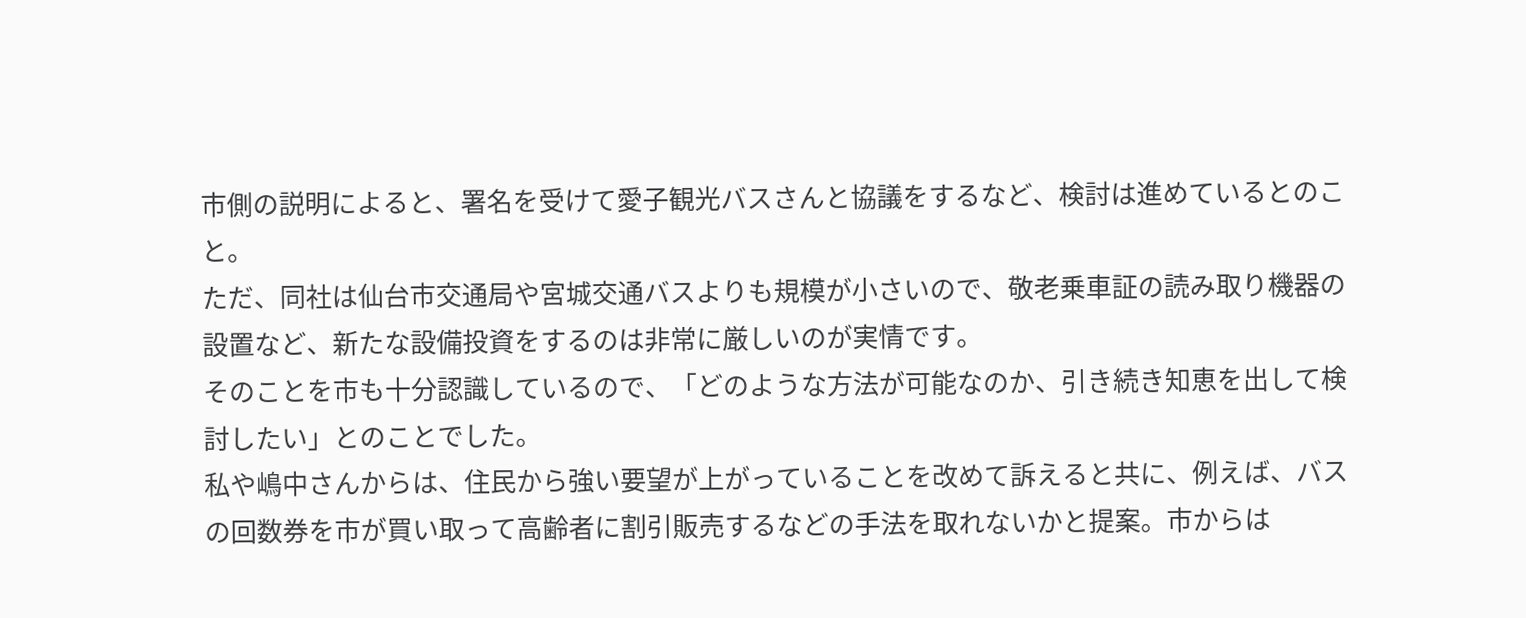市側の説明によると、署名を受けて愛子観光バスさんと協議をするなど、検討は進めているとのこと。
ただ、同社は仙台市交通局や宮城交通バスよりも規模が小さいので、敬老乗車証の読み取り機器の設置など、新たな設備投資をするのは非常に厳しいのが実情です。
そのことを市も十分認識しているので、「どのような方法が可能なのか、引き続き知恵を出して検討したい」とのことでした。
私や嶋中さんからは、住民から強い要望が上がっていることを改めて訴えると共に、例えば、バスの回数券を市が買い取って高齢者に割引販売するなどの手法を取れないかと提案。市からは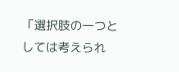「選択肢の一つとしては考えられ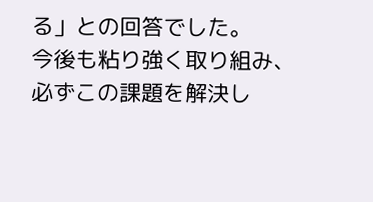る」との回答でした。
今後も粘り強く取り組み、必ずこの課題を解決し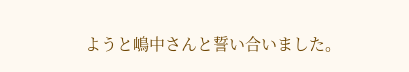ようと嶋中さんと誓い合いました。